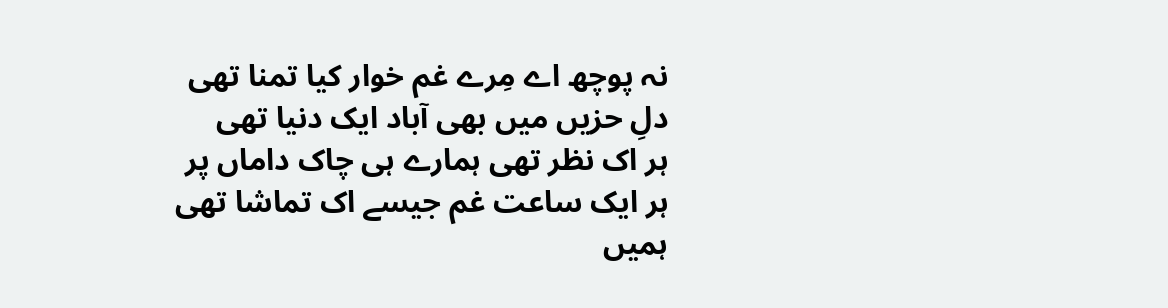نہ پوچھ اے مِرے غم خوار کیا تمنا تھی
دلِ حزیں میں بھی آباد ایک دنیا تھی
ہر اک نظر تھی ہمارے ہی چاک داماں پر
ہر ایک ساعت غم جیسے اک تماشا تھی
ہمیں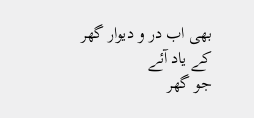بھی اب در و دیوار گھر کے یاد آئے
جو گھر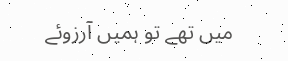میں تھے تو ہمیں آرزوئے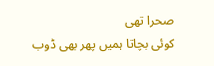صحرا تھی
کوئی بچاتا ہمیں پھر بھی ڈوب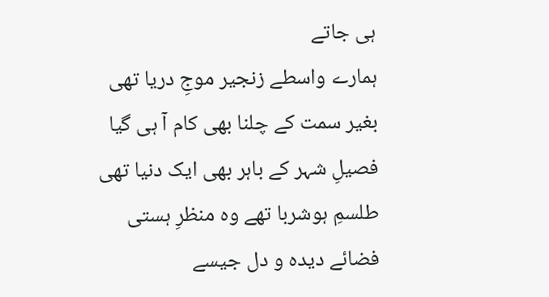ہی جاتے
ہمارے واسطے زنجیر موجِ دریا تھی
بغیر سمت کے چلنا بھی کام آ ہی گیا
فصیلِ شہر کے باہر بھی ایک دنیا تھی
طلسمِ ہوشربا تھے وہ منظرِ ہستی
فضائے دیدہ و دل جیسے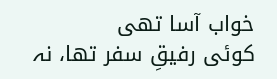خواب آسا تھی
کوئی رفیقِ سفر تھا، نہ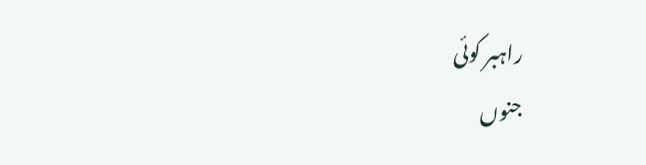راہبر کوئی
جنوں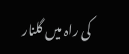کی راہ میں گلنار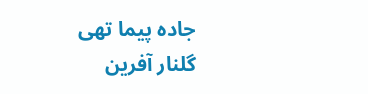جادہ پیما تھی
گلنار آفرین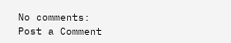No comments:
Post a Comment